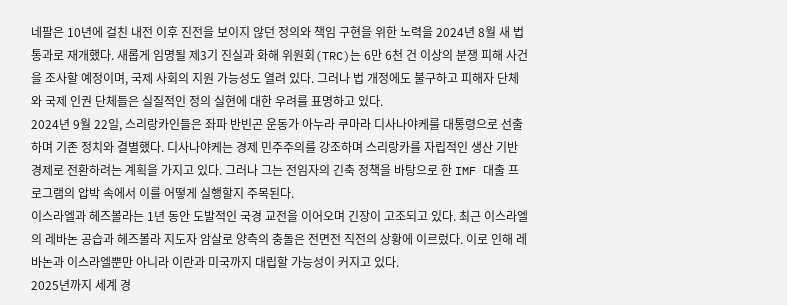네팔은 10년에 걸친 내전 이후 진전을 보이지 않던 정의와 책임 구현을 위한 노력을 2024년 8월 새 법 통과로 재개했다. 새롭게 임명될 제3기 진실과 화해 위원회(TRC)는 6만 6천 건 이상의 분쟁 피해 사건을 조사할 예정이며, 국제 사회의 지원 가능성도 열려 있다. 그러나 법 개정에도 불구하고 피해자 단체와 국제 인권 단체들은 실질적인 정의 실현에 대한 우려를 표명하고 있다.
2024년 9월 22일, 스리랑카인들은 좌파 반빈곤 운동가 아누라 쿠마라 디사나야케를 대통령으로 선출하며 기존 정치와 결별했다. 디사나야케는 경제 민주주의를 강조하며 스리랑카를 자립적인 생산 기반 경제로 전환하려는 계획을 가지고 있다. 그러나 그는 전임자의 긴축 정책을 바탕으로 한 IMF 대출 프로그램의 압박 속에서 이를 어떻게 실행할지 주목된다.
이스라엘과 헤즈볼라는 1년 동안 도발적인 국경 교전을 이어오며 긴장이 고조되고 있다. 최근 이스라엘의 레바논 공습과 헤즈볼라 지도자 암살로 양측의 충돌은 전면전 직전의 상황에 이르렀다. 이로 인해 레바논과 이스라엘뿐만 아니라 이란과 미국까지 대립할 가능성이 커지고 있다.
2025년까지 세계 경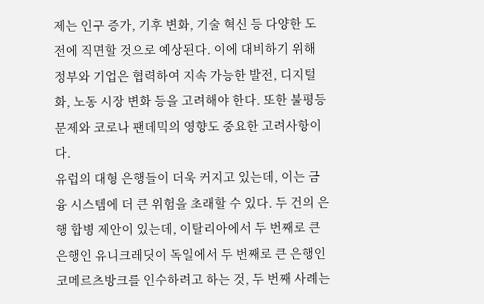제는 인구 증가, 기후 변화, 기술 혁신 등 다양한 도전에 직면할 것으로 예상된다. 이에 대비하기 위해 정부와 기업은 협력하여 지속 가능한 발전, 디지털화, 노동 시장 변화 등을 고려해야 한다. 또한 불평등 문제와 코로나 팬데믹의 영향도 중요한 고려사항이다.
유럽의 대형 은행들이 더욱 커지고 있는데, 이는 금융 시스템에 더 큰 위험을 초래할 수 있다. 두 건의 은행 합병 제안이 있는데, 이탈리아에서 두 번째로 큰 은행인 유니크레딧이 독일에서 두 번째로 큰 은행인 코메르츠방크를 인수하려고 하는 것, 두 번째 사례는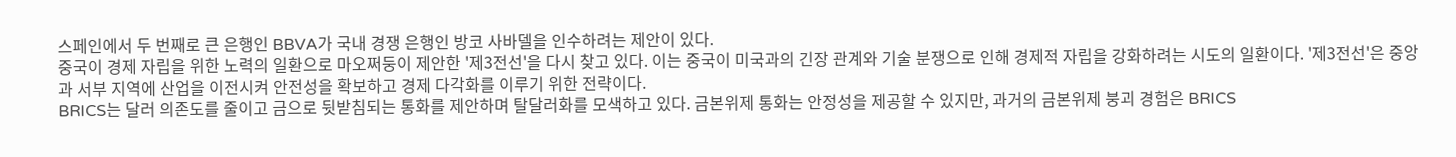스페인에서 두 번째로 큰 은행인 BBVA가 국내 경쟁 은행인 방코 사바델을 인수하려는 제안이 있다.
중국이 경제 자립을 위한 노력의 일환으로 마오쩌둥이 제안한 '제3전선'을 다시 찾고 있다. 이는 중국이 미국과의 긴장 관계와 기술 분쟁으로 인해 경제적 자립을 강화하려는 시도의 일환이다. '제3전선'은 중앙과 서부 지역에 산업을 이전시켜 안전성을 확보하고 경제 다각화를 이루기 위한 전략이다.
BRICS는 달러 의존도를 줄이고 금으로 뒷받침되는 통화를 제안하며 탈달러화를 모색하고 있다. 금본위제 통화는 안정성을 제공할 수 있지만, 과거의 금본위제 붕괴 경험은 BRICS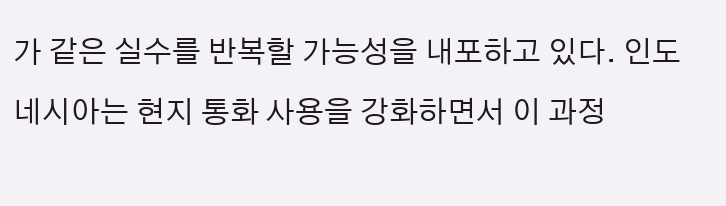가 같은 실수를 반복할 가능성을 내포하고 있다. 인도네시아는 현지 통화 사용을 강화하면서 이 과정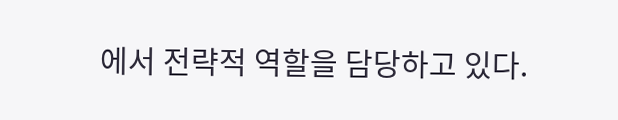에서 전략적 역할을 담당하고 있다.